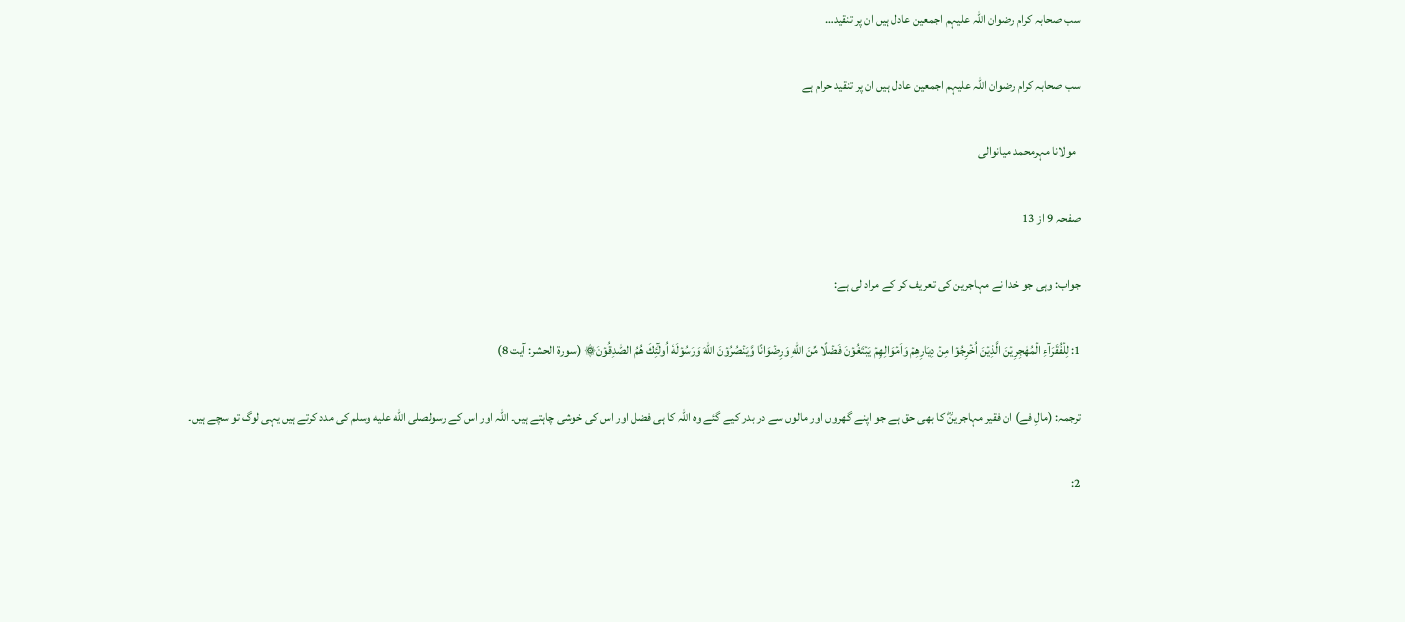سب صحابہ کرام رضوان اللہ علیہم اجمعین عادل ہیں ان پر تنقید…

سب صحابہ کرام رضوان اللہ علیہم اجمعین عادل ہیں ان پر تنقید حرام ہے

  مولانا مہرمحمد میانوالی

صفحہ 9 از 13

جواب: وہی جو خدا نے مہاجرین کی تعریف کر کے مراد لی ہے:

1: لِلۡفُقَرَآءِ الۡمُهٰجِرِيۡنَ الَّذِيۡنَ اُخۡرِجُوۡا مِنۡ دِيَارِهِمۡ وَاَمۡوَالِهِمۡ يَبۡتَغُوۡنَ فَضۡلًا مِّنَ اللّٰهِ وَرِضۡوَانًا وَّيَنۡصُرُوۡنَ اللّٰهَ وَرَسُوۡلَهٗ‌ اُولٰٓئِكَ هُمُ الصّٰدِقُوۡنَ‌۞ (سورۃ الحشر: آیت 8)

ترجمہ: (مالِ فے) ان فقیر مہاجرینؓ کا بھی حق ہے جو اپنے گھروں اور مالوں سے در بدر کیے گئے وہ اللہ کا ہی فضل اور اس کی خوشی چاہتے ہیں۔ اللہ اور اس کے رسولصلى الله عليه وسلم کی مدد کرتے ہیں یہی لوگ تو سچے ہیں۔

2: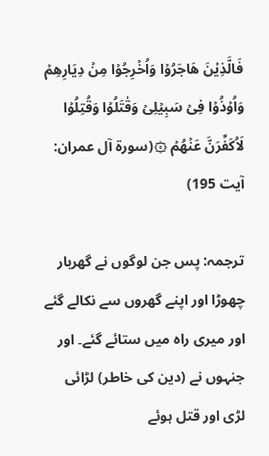فَالَّذِيۡنَ هَاجَرُوۡا وَاُخۡرِجُوۡا مِنۡ دِيَارِهِمۡ وَاُوۡذُوۡا فِىۡ سَبِيۡلِىۡ وَقٰتَلُوۡا وَقُتِلُوۡا لَاُكَفِّرَنَّ عَنۡهُمۡ ۞(سورۃ آل عمران: آیت 195)

ترجمہ: پس جن لوگوں نے گھربار چھوڑا اور اپنے گھروں سے نکالے گئے اور میری راہ میں ستائے گئے۔ اور جنہوں نے (دین کی خاطر) لڑائی لڑی اور قتل ہوئے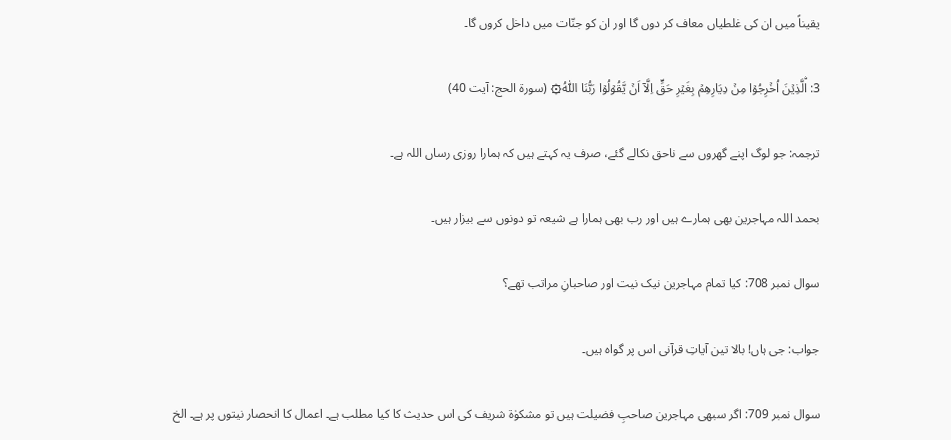یقیناً میں ان کی غلطیاں معاف کر دوں گا اور ان کو جنّات میں داخل کروں گا۔

3: اۨلَّذِيۡنَ اُخۡرِجُوۡا مِنۡ دِيَارِهِمۡ بِغَيۡرِ حَقٍّ اِلَّاۤ اَنۡ يَّقُوۡلُوۡا رَبُّنَا اللّٰهُ‌۞ (سورۃ الحج: آیت 40)

ترجمہ: جو لوگ اپنے گھروں سے ناحق نکالے گئے، صرف یہ کہتے ہیں کہ ہمارا روزی رساں اللہ ہے۔

بحمد اللہ مہاجرین بھی ہمارے ہیں اور رب بھی ہمارا ہے شیعہ تو دونوں سے بیزار ہیں۔

سوال نمبر 708: کیا تمام مہاجرین نیک نیت اور صاحبانِ مراتب تھے؟

جواب: جی ہاں! بالا تین آیاتِ قرآنی اس پر گواہ ہیں۔

سوال نمبر 709: اگر سبھی مہاجرین صاحبِ فضیلت ہیں تو مشکوٰۃ شریف کی اس حدیث کا کیا مطلب ہے۔ اعمال کا انحصار نیتوں پر ہے۔ الخ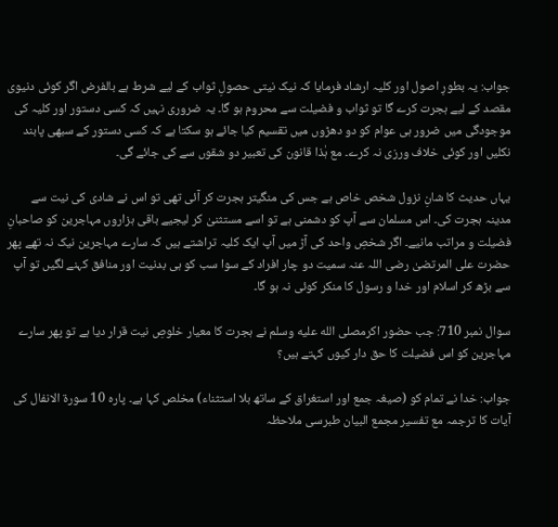جواب: یہ بطورِ اصول اور کلیہ ارشاد فرمایا کہ نیک نیتی حصولِ ثواب کے لیے شرط ہے بالفرض اگر کوئی دنیوی مقصد کے لیے ہجرت کرے گا تو ثواب و فضیلت سے محروم ہو گا۔ یہ ضروری نہیں کہ کسی دستور اور کلیہ کی موجودگی میں ضرور ہی عوام کو دو دھڑوں میں تقسیم کیا جائے ہو سکتا ہے کہ کسی دستور کے سبھی پابند نکلیں اور کوئی خلاف ورزی نہ کرے۔ مع ہٰذا قانون کی تعبیر دو شقوں سے کی جائے گی۔

یہاں حدیث کا شانِ نزول شخص خاص ہے جس کی منگیتر ہجرت کر آئی تھی تو اس نے شادی کی نیت سے مدینہ ہجرت کی۔ اس مسلمان سے آپ کو دشمنی ہے تو اسے مستثنیٰ کر لیجیے باقی ہزاروں مہاجرین کو صاحبانِ فضیلت و مراتب مانیے۔ اگر شخصِ واحد کی آڑ میں آپ ایک کلیہ تراشتے ہیں کہ سارے مہاجرین نیک نہ تھے پھر حضرت علی المرتضیٰ رضی اللہ عنہ سمیت دو چار افراد کے سوا سب کو ہی بدنیت اور منافق کہنے لگیں تو آپ سے بڑھ کر اسلام اور خدا و رسول کا منکر کوئی نہ ہو گا۔

سوال نمبر 710: جب حضور اکرمصلى الله عليه وسلم نے ہجرت کا معیار خلوصِ نیت قرار دیا ہے تو پھر سارے مہاجرین کو اس فضیلت کا حق دار کیوں کہتے ہیں؟

جواب: خدا نے تمام کو (صیغہ جمع اور استغراق کے ساتھ بلا استثناء) مخلص کہا ہے۔ پارہ 10 سورۃ الانفال کی آیات کا ترجمہ مع تفسیر مجمع البیان طبرسی ملاحظہ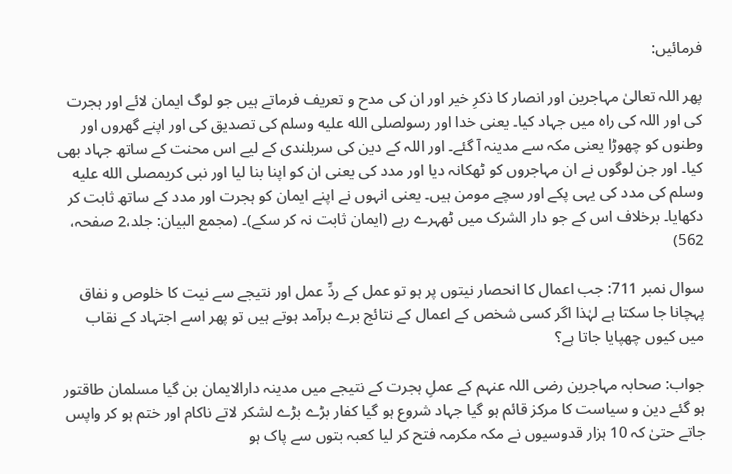فرمائیں:

پھر اللہ تعالیٰ مہاجرین اور انصار کا ذکرِ خیر اور ان کی مدح و تعریف فرماتے ہیں جو لوگ ایمان لائے اور ہجرت کی اور اللہ کی راہ میں جہاد کیا۔ یعنی خدا اور رسولصلى الله عليه وسلم کی تصدیق کی اور اپنے گھروں اور وطنوں کو چھوڑا یعنی مکہ سے مدینہ آ گئے۔ اور اللہ کے دین کی سربلندی کے لیے اس محنت کے ساتھ جہاد بھی کیا۔ اور جن لوگوں نے ان مہاجروں کو ٹھکانہ دیا اور مدد کی یعنی ان کو اپنا بنا لیا اور نبی کریمصلى الله عليه وسلم کی مدد کی یہی پکے اور سچے مومن ہیں۔ یعنی انہوں نے اپنے ایمان کو ہجرت اور مدد کے ساتھ ثابت کر دکھایا۔ برخلاف اس کے جو دار الشرک میں ٹھہرے رہے (ایمان ثابت نہ کر سکے)۔ (مجمع البیان: جلد،2 صفحہ، 562)

سوال نمبر 711: جب اعمال کا انحصار نیتوں پر ہو تو عمل کے ردِّ عمل اور نتیجے سے نیت کا خلوص و نفاق پہچانا جا سکتا ہے لہٰذا اگر کسی شخص کے اعمال کے نتائج برے برآمد ہوتے ہیں تو پھر اسے اجتہاد کے نقاب میں کیوں چھپایا جاتا ہے؟

جواب: صحابہ مہاجرین رضی اللہ عنہم کے عملِ ہجرت کے نتیجے میں مدینہ دارالایمان بن گیا مسلمان طاقتور ہو گئے دین و سیاست کا مرکز قائم ہو گیا جہاد شروع ہو گیا کفار بڑے بڑے لشکر لاتے ناکام اور ختم ہو کر واپس جاتے حتیٰ کہ 10 ہزار قدوسیوں نے مکہ مکرمہ فتح کر لیا کعبہ بتوں سے پاک ہو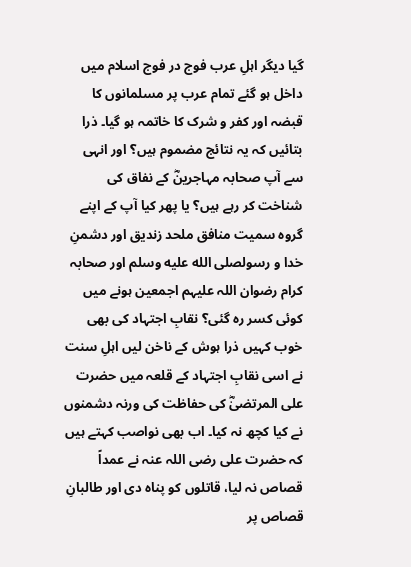گیا دیگر اہلِ عرب فوج در فوج اسلام میں داخل ہو گئے تمام عرب پر مسلمانوں کا قبضہ اور کفر و شرک کا خاتمہ ہو گیا۔ ذرا بتائیں کہ یہ نتائج مضموم ہیں؟ اور انہی سے آپ صحابہ مہاجرینؓ کے نفاق کی شناخت کر رہے ہیں؟ یا پھر کیا آپ کے اپنے گروہ سمیت منافق ملحد زندیق اور دشمنِ خدا و رسولصلى الله عليه وسلم اور صحابہ کرام رضوان اللہ علیہم اجمعین ہونے میں کوئی کسر رہ گئی؟ نقابِ اجتہاد کی بھی خوب کہیں ذرا ہوش کے ناخن لیں اہلِ سنت نے اسی نقابِ اجتہاد کے قلعہ میں حضرت علی المرتضیٰؓ کی حفاظت کی ورنہ دشمنوں نے کیا کچھ نہ کیا۔ اب بھی نواصب کہتے ہیں کہ حضرت علی رضی اللہ عنہ نے عمداً قصاص نہ لیا، قاتلوں کو پناہ دی اور طالبانِ قصاص پر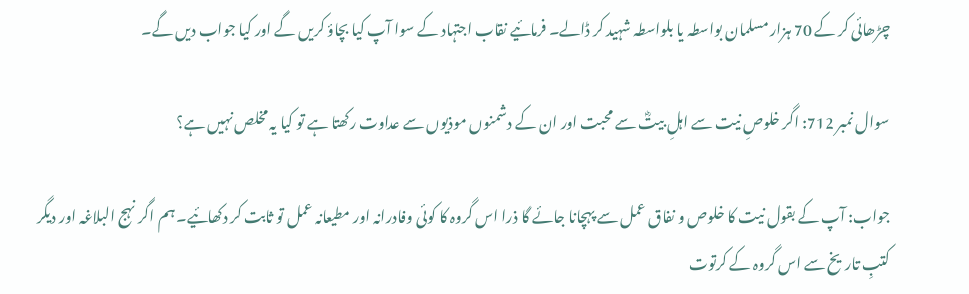چڑھائی کر کے 70 ہزار مسلمان بواسطہ یا بلواسطہ شہید کر ڈالے۔ فرمائیے نقاب اجتہاد کے سوا آپ کیا بچاؤ کریں گے اور کیا جواب دیں گے۔

سوال نمبر 712: اگر خلوصِ نیت سے اہلِ بیتؓ سے محبت اور ان کے دشمنوں موذیوں سے عداوت رکھتا ہے تو کیا یہ مخلص نہیں ہے؟

جواب: آپ کے بقول نیت کا خلوص و نفاق عمل سے پہچانا جائے گا ذرا اس گروہ کا کوئی وفادرانہ اور مطیعانہ عمل تو ثابت کر دکھائیے۔ ہم اگر نہج البلاغہ اور دیگر کتبِ تاریخ سے اس گروہ کے کرتوت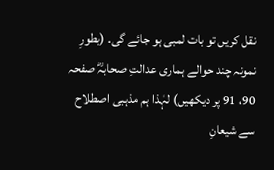نقل کریں تو بات لمبی ہو جائے گی۔ (بطورِ نمونہ چند حوالے ہماری عدالتِ صحابہؓ صفحہ 90، 91 پر دیکھیں) لہٰذا ہم مذہبی اصطلاح سے شیعانِ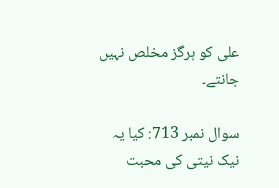علی کو ہرگز مخلص نہیں جانتے۔

سوال نمبر 713: کیا یہ نیک نیتی کی محبت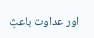اور عداوت باعثِ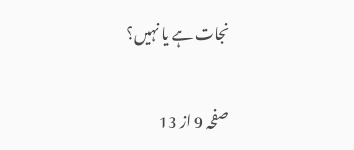نجات ہے یا نہیں؟

صفحہ 9 از 13